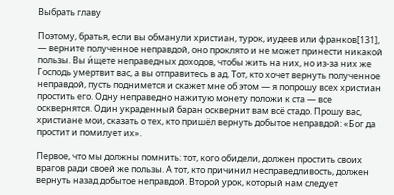Выбрать главу

Поэтому, братья, если вы обманули христиан, турок, иудеев или франков[131], — верните полученное неправдой, оно проклято и не может принести никакой пользы. Вы и́щете неправедных доходов, чтобы жить на них, но из-за них же Господь умертвит вас, а вы отправитесь в ад. Тот, кто хочет вернуть полученное неправдой, пусть поднимется и скажет мне об этом — я попрошу всех христиан простить его. Одну неправедно нажитую монету положи к ста — все осквернятся. Один украденный баран осквернит вам всё стадо. Прошу вас, христиане мои, сказать о тех, кто пришёл вернуть добытое неправдой: «Бог да простит и помилует их».

Первое, что мы должны помнить: тот, кого обидели, должен простить своих врагов ради своей же пользы. А тот, кто причинил несправедливость, должен вернуть назад добытое неправдой. Второй урок, который нам следует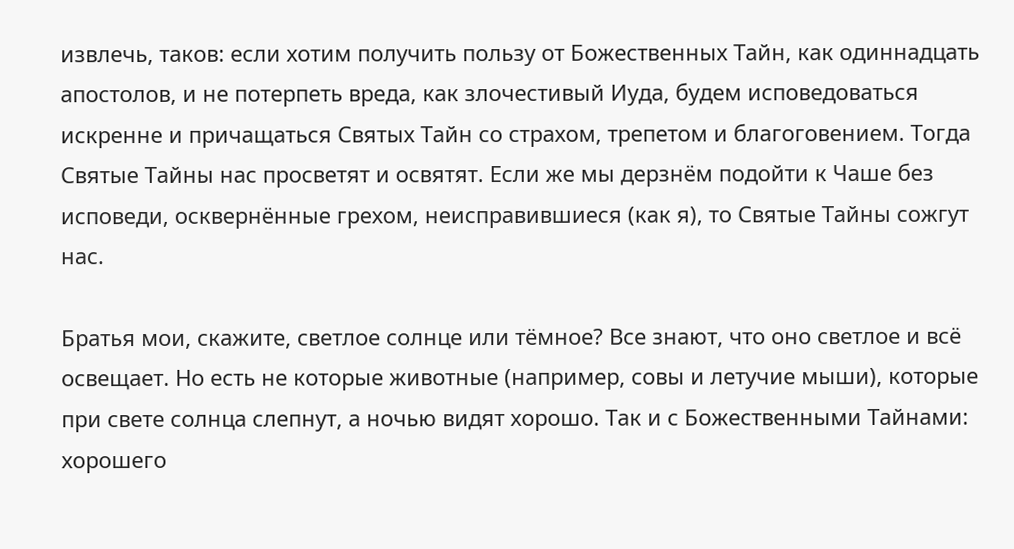извлечь, таков: если хотим получить пользу от Божественных Тайн, как одиннадцать апостолов, и не потерпеть вреда, как злочестивый Иуда, будем исповедоваться искренне и причащаться Святых Тайн со страхом, трепетом и благоговением. Тогда Святые Тайны нас просветят и освятят. Если же мы дерзнём подойти к Чаше без исповеди, осквернённые грехом, неисправившиеся (как я), то Святые Тайны сожгут нас.

Братья мои, скажите, светлое солнце или тёмное? Все знают, что оно светлое и всё освещает. Но есть не которые животные (например, совы и летучие мыши), которые при свете солнца слепнут, а ночью видят хорошо. Так и с Божественными Тайнами: хорошего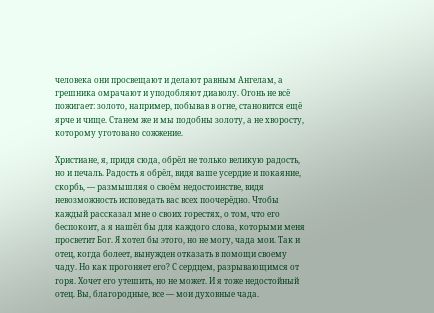человека они просвещают и делают равным Ангелам, а грешника омрачают и уподобляют диаволу. Огонь не всё пожигает: золото, например, побывав в огне, становится ещё ярче и чище. Станем же и мы подобны золоту, а не хворосту, которому уготовано сожжение.

Христиане, я, придя сюда, обрёл не только великую радость, но и печаль. Радость я обрёл, видя ваше усердие и покаяние, скорбь, — размышляя о своём недостоинстве, видя невозможность исповедать вас всех поочерёдно. Чтобы каждый рассказал мне о своих горестях, о том, что его беспокоит, а я нашёл бы для каждого слова, которыми меня просветит Бог. Я хотел бы этого, но не могу, чада мои. Так и отец, когда болеет, вынужден отказать в помощи своему чаду. Но как прогоняет его? С сердцем, разрывающимся от горя. Хочет его утешить, но не может. И я тоже недостойный отец. Вы, благородные, все — мои духовные чада.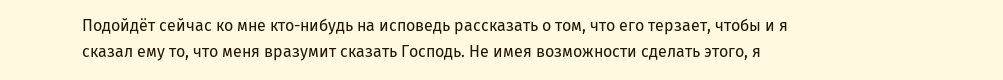Подойдёт сейчас ко мне кто-нибудь на исповедь рассказать о том, что его терзает, чтобы и я сказал ему то, что меня вразумит сказать Господь. Не имея возможности сделать этого, я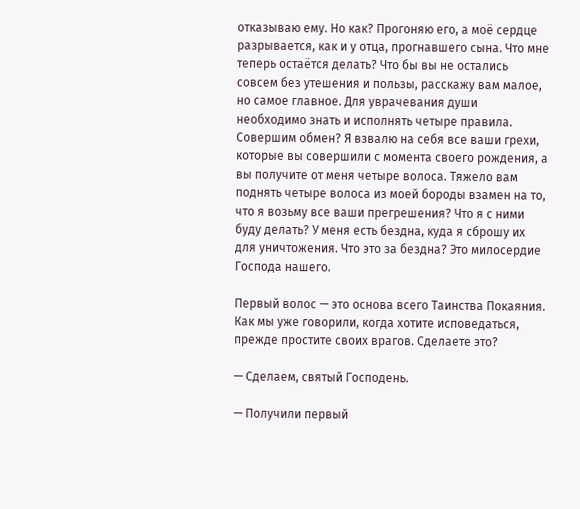отказываю ему. Но как? Прогоняю его, а моё сердце разрывается, как и у отца, прогнавшего сына. Что мне теперь остаётся делать? Что бы вы не остались совсем без утешения и пользы, расскажу вам малое, но самое главное. Для уврачевания души необходимо знать и исполнять четыре правила. Совершим обмен? Я взвалю на себя все ваши грехи, которые вы совершили с момента своего рождения, а вы получите от меня четыре волоса. Тяжело вам поднять четыре волоса из моей бороды взамен на то, что я возьму все ваши прегрешения? Что я с ними буду делать? У меня есть бездна, куда я сброшу их для уничтожения. Что это за бездна? Это милосердие Господа нашего.

Первый волос — это основа всего Таинства Покаяния. Как мы уже говорили, когда хотите исповедаться, прежде простите своих врагов. Сделаете это?

— Сделаем, святый Господень.

— Получили первый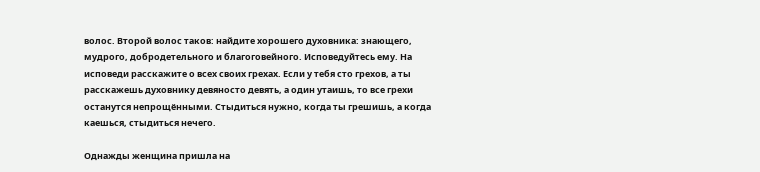волос. Второй волос таков: найдите хорошего духовника: знающего, мудрого, добродетельного и благоговейного. Исповедуйтесь ему. На исповеди расскажите о всех своих грехах. Если у тебя сто грехов, а ты расскажешь духовнику девяносто девять, а один утаишь, то все грехи останутся непрощёнными. Стыдиться нужно, когда ты грешишь, а когда каешься, стыдиться нечего.

Однажды женщина пришла на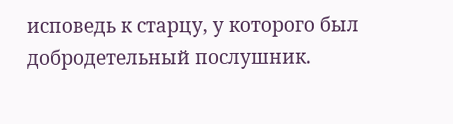исповедь к старцу, у которого был добродетельный послушник.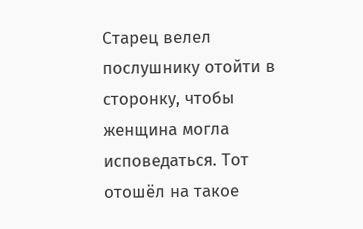Старец велел послушнику отойти в сторонку, чтобы женщина могла исповедаться. Тот отошёл на такое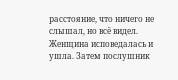расстояние, что ничего не слышал, но всё видел. Женщина исповедалась и ушла. Затем послушник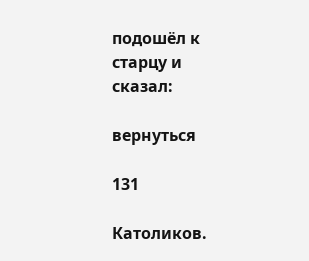подошёл к старцу и сказал:

вернуться

131

Католиков.